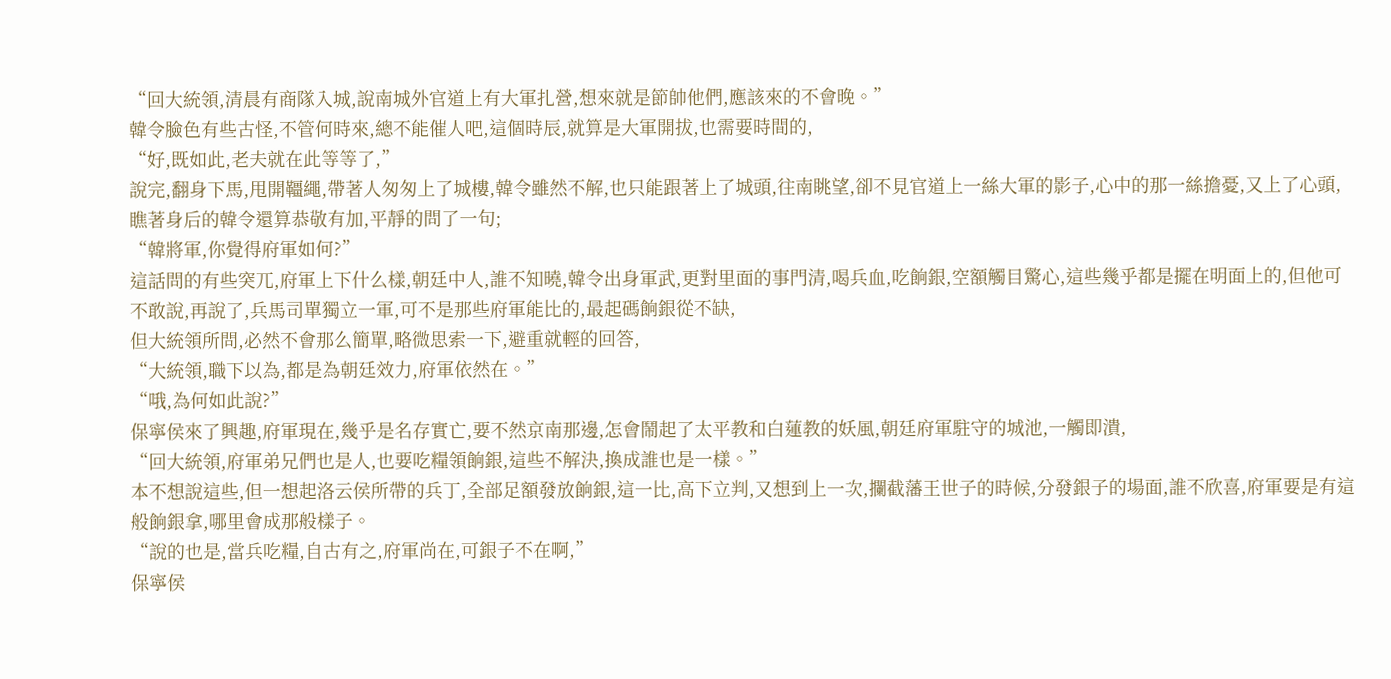“回大統領,清晨有商隊入城,說南城外官道上有大軍扎營,想來就是節帥他們,應該來的不會晚。”
韓令臉色有些古怪,不管何時來,總不能催人吧,這個時辰,就算是大軍開拔,也需要時間的,
“好,既如此,老夫就在此等等了,”
說完,翻身下馬,甩開韁繩,帶著人匆匆上了城樓,韓令雖然不解,也只能跟著上了城頭,往南眺望,卻不見官道上一絲大軍的影子,心中的那一絲擔憂,又上了心頭,瞧著身后的韓令還算恭敬有加,平靜的問了一句;
“韓將軍,你覺得府軍如何?”
這話問的有些突兀,府軍上下什么樣,朝廷中人,誰不知曉,韓令出身軍武,更對里面的事門清,喝兵血,吃餉銀,空額觸目驚心,這些幾乎都是擺在明面上的,但他可不敢說,再說了,兵馬司單獨立一軍,可不是那些府軍能比的,最起碼餉銀從不缺,
但大統領所問,必然不會那么簡單,略微思索一下,避重就輕的回答,
“大統領,職下以為,都是為朝廷效力,府軍依然在。”
“哦,為何如此說?”
保寧侯來了興趣,府軍現在,幾乎是名存實亡,要不然京南那邊,怎會鬧起了太平教和白蓮教的妖風,朝廷府軍駐守的城池,一觸即潰,
“回大統領,府軍弟兄們也是人,也要吃糧領餉銀,這些不解決,換成誰也是一樣。”
本不想說這些,但一想起洛云侯所帶的兵丁,全部足額發放餉銀,這一比,高下立判,又想到上一次,攔截藩王世子的時候,分發銀子的場面,誰不欣喜,府軍要是有這般餉銀拿,哪里會成那般樣子。
“說的也是,當兵吃糧,自古有之,府軍尚在,可銀子不在啊,”
保寧侯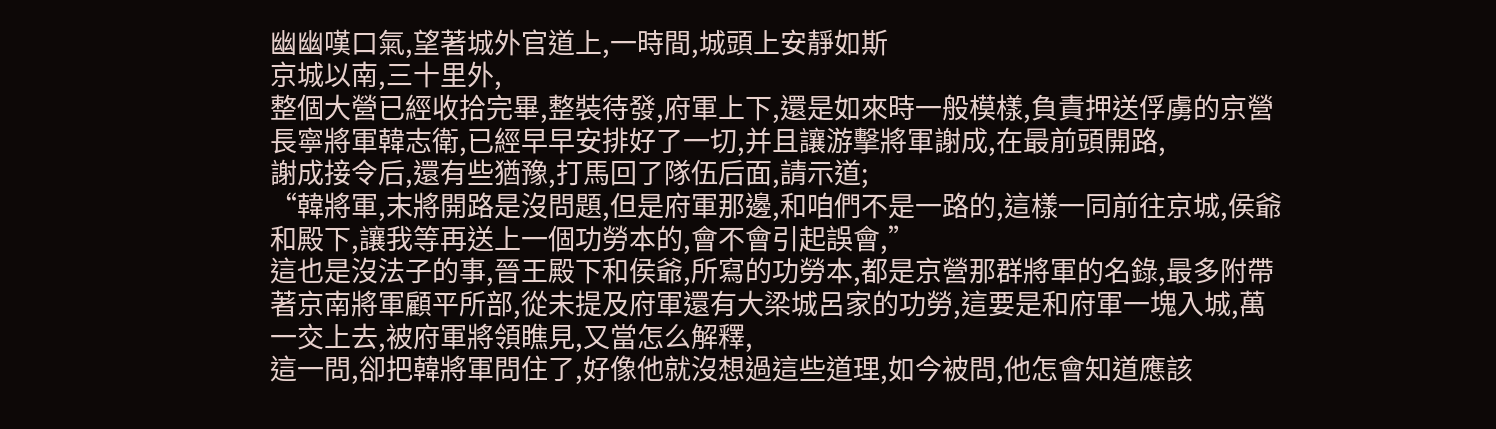幽幽嘆口氣,望著城外官道上,一時間,城頭上安靜如斯
京城以南,三十里外,
整個大營已經收拾完畢,整裝待發,府軍上下,還是如來時一般模樣,負責押送俘虜的京營長寧將軍韓志衛,已經早早安排好了一切,并且讓游擊將軍謝成,在最前頭開路,
謝成接令后,還有些猶豫,打馬回了隊伍后面,請示道;
“韓將軍,末將開路是沒問題,但是府軍那邊,和咱們不是一路的,這樣一同前往京城,侯爺和殿下,讓我等再送上一個功勞本的,會不會引起誤會,”
這也是沒法子的事,晉王殿下和侯爺,所寫的功勞本,都是京營那群將軍的名錄,最多附帶著京南將軍顧平所部,從未提及府軍還有大梁城呂家的功勞,這要是和府軍一塊入城,萬一交上去,被府軍將領瞧見,又當怎么解釋,
這一問,卻把韓將軍問住了,好像他就沒想過這些道理,如今被問,他怎會知道應該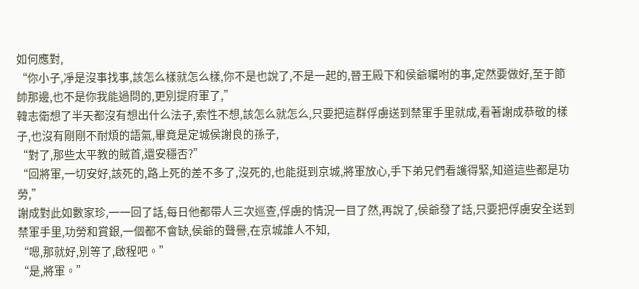如何應對,
“你小子,凈是沒事找事,該怎么樣就怎么樣,你不是也說了,不是一起的,晉王殿下和侯爺囑咐的事,定然要做好,至于節帥那邊,也不是你我能過問的,更別提府軍了,”
韓志衛想了半天都沒有想出什么法子,索性不想,該怎么就怎么,只要把這群俘虜送到禁軍手里就成,看著謝成恭敬的樣子,也沒有剛剛不耐煩的語氣,畢竟是定城侯謝良的孫子,
“對了,那些太平教的賊首,還安穩否?”
“回將軍,一切安好,該死的,路上死的差不多了,沒死的,也能挺到京城,將軍放心,手下弟兄們看護得緊,知道這些都是功勞,”
謝成對此如數家珍,一一回了話,每日他都帶人三次巡查,俘虜的情況一目了然,再說了,侯爺發了話,只要把俘虜安全送到禁軍手里,功勞和賞銀,一個都不會缺,侯爺的聲譽,在京城誰人不知,
“嗯,那就好,別等了,啟程吧。”
“是,將軍。”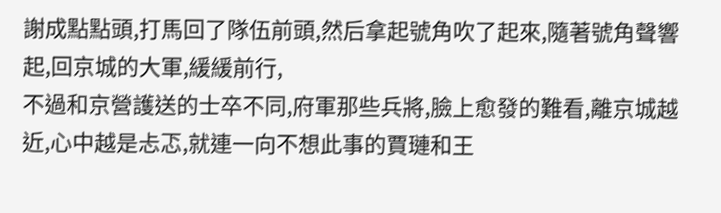謝成點點頭,打馬回了隊伍前頭,然后拿起號角吹了起來,隨著號角聲響起,回京城的大軍,緩緩前行,
不過和京營護送的士卒不同,府軍那些兵將,臉上愈發的難看,離京城越近,心中越是忐忑,就連一向不想此事的賈璉和王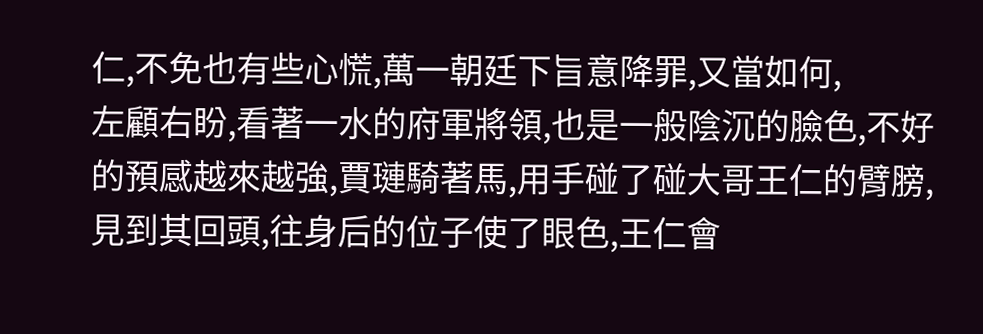仁,不免也有些心慌,萬一朝廷下旨意降罪,又當如何,
左顧右盼,看著一水的府軍將領,也是一般陰沉的臉色,不好的預感越來越強,賈璉騎著馬,用手碰了碰大哥王仁的臂膀,見到其回頭,往身后的位子使了眼色,王仁會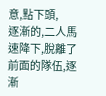意,點下頭,
逐漸的,二人馬速降下,脫離了前面的隊伍,逐漸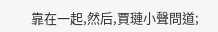靠在一起,然后,賈璉小聲問道;